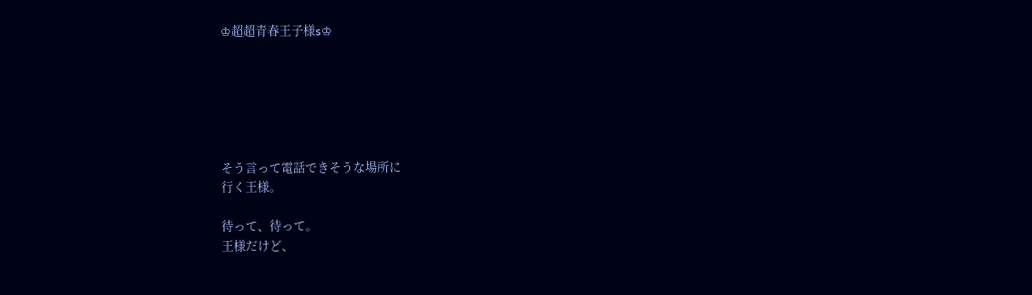♔超超青春王子様s♔






そう言って電話できそうな場所に
行く王様。

待って、待って。
王様だけど、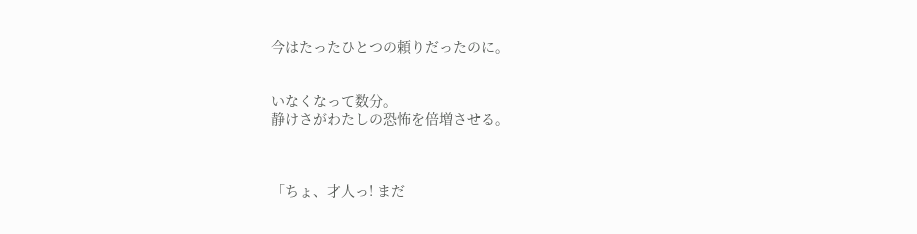今はたったひとつの頼りだったのに。


いなくなって数分。
静けさがわたしの恐怖を倍増させる。



「ちょ、才人っ! まだ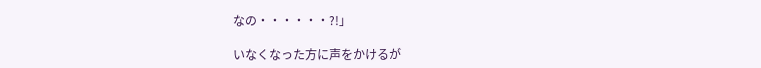なの・・・・・・?!」

いなくなった方に声をかけるが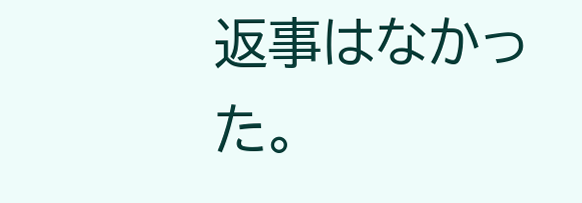返事はなかった。